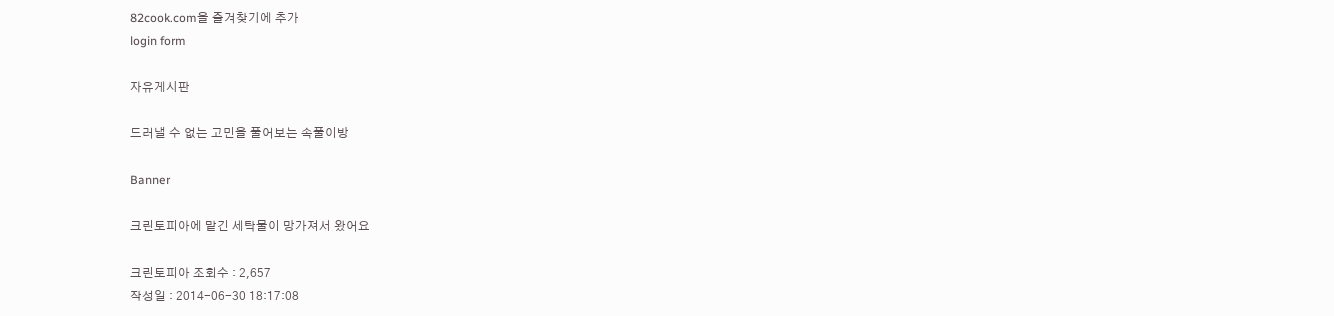82cook.com을 즐겨찾기에 추가
login form

자유게시판

드러낼 수 없는 고민을 풀어보는 속풀이방

Banner

크린토피아에 맡긴 세탁물이 망가져서 왔어요

크린토피아 조회수 : 2,657
작성일 : 2014-06-30 18:17:08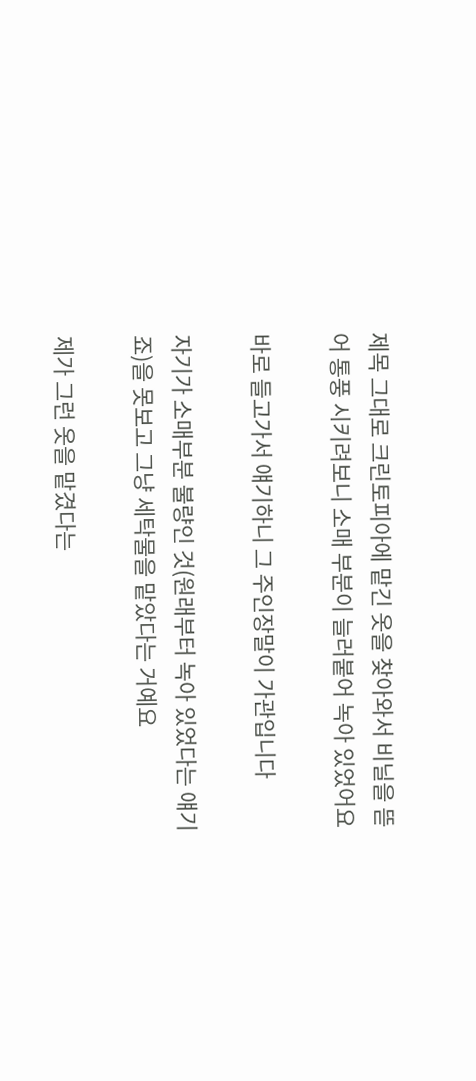제목 그대로 크린토피아에 맡긴 옷을 찾아와서 비닐을 뜯어 통풍 시키려보니 소매 부분이 늘러붙어 녹아 있었어요

바로 들고가서 얘기하니 그 주인장말이 가관입니다

자기가 소매부분 불량인 것(원래부터 녹아 있었다는 얘기죠)을 못보고 그냥 세탁물을 맡았다는 거예요

제가 그런 옷을 맡겼다는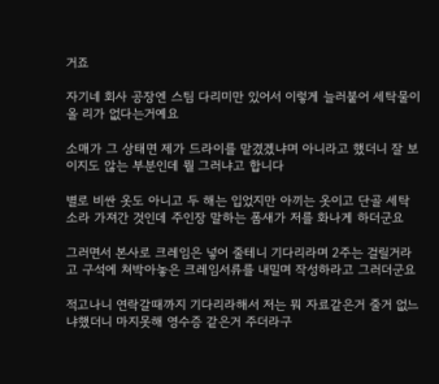거죠

자기네 회사 공장엔 스팀 다리미만 있어서 이렇게 늘러붙어 세탁물이 올 리가 없다는거예요

소매가 그 상태면 제가 드라이를 맡겼겠냐며 아니라고 했더니 잘 보이지도 않는 부분인데 뭘 그러냐고 합니다

별로 비싼 옷도 아니고 두 해는 입었지만 아끼는 옷이고 단골 세탁소라 가져간 것인데 주인장 말하는 폼새가 저를 화나게 하더군요

그러면서 본사로 크레임은 넣어 줄테니 기다리라며 2주는 걸릴거라고 구석에 쳐박아놓은 크레임서류를 내밀며 작성하라고 그러더군요

적고나니 연락갈때까지 기다리라해서 저는 뭐 자료같은거 줄거 없느냐했더니 마지못해 영수증 같은거 주더라구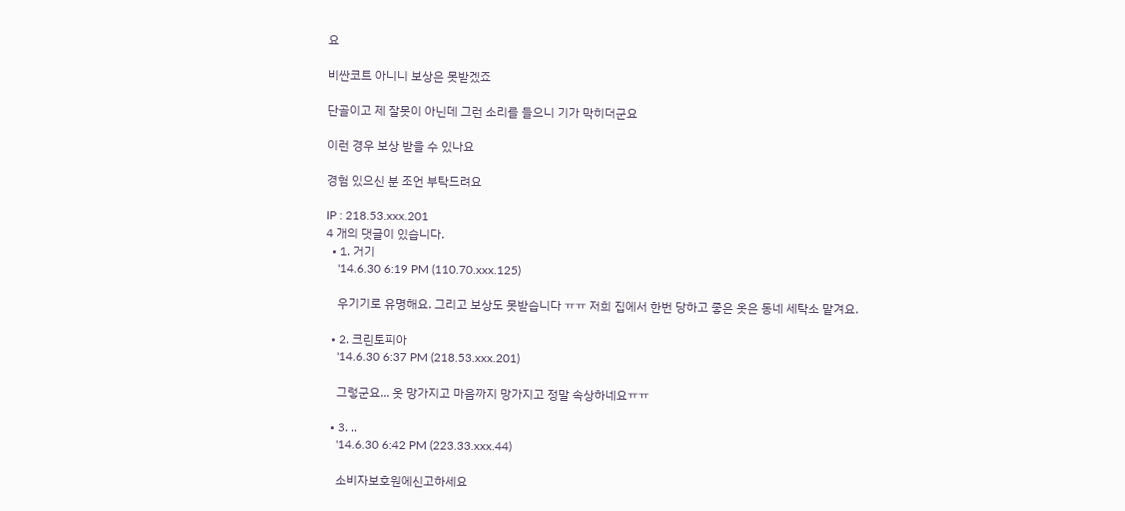요

비싼코트 아니니 보상은 못받겠죠

단골이고 제 잘못이 아닌데 그런 소리를 들으니 기가 막히더군요

이런 경우 보상 받을 수 있나요

경험 있으신 분 조언 부탁드려요

IP : 218.53.xxx.201
4 개의 댓글이 있습니다.
  • 1. 거기
    '14.6.30 6:19 PM (110.70.xxx.125)

    우기기로 유명해요. 그리고 보상도 못받습니다 ㅠㅠ 저희 집에서 한번 당하고 좋은 옷은 동네 세탁소 맡겨요.

  • 2. 크린토피아
    '14.6.30 6:37 PM (218.53.xxx.201)

    그렇군요... 옷 망가지고 마음까지 망가지고 정말 속상하네요ㅠㅠ

  • 3. ..
    '14.6.30 6:42 PM (223.33.xxx.44)

    소비자보호원에신고하세요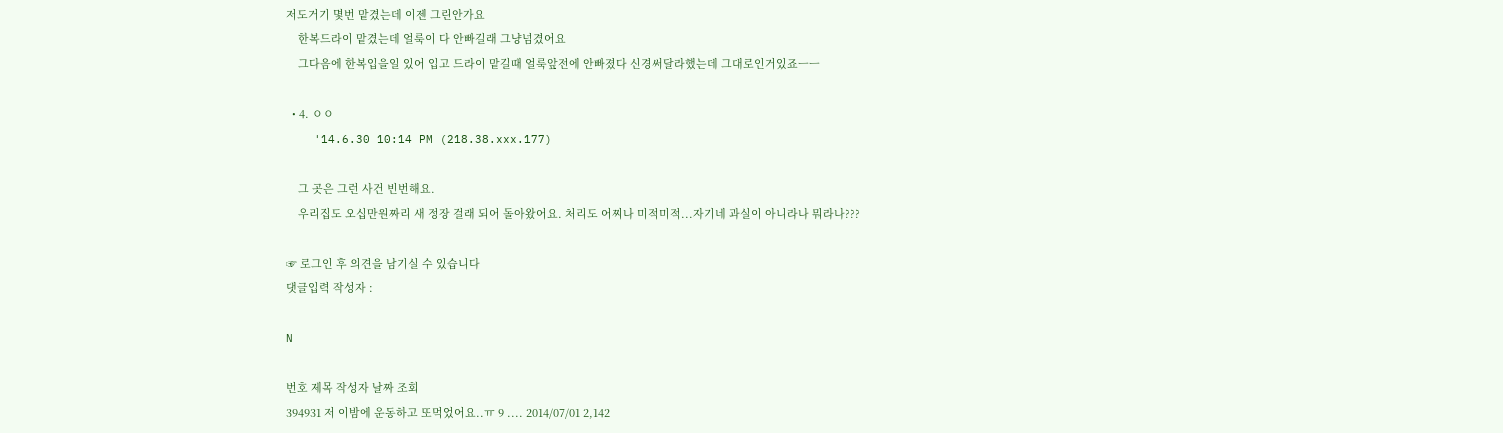저도거기 몇번 맡겼는데 이젠 그린안가요
    한복드라이 맡겼는데 얼룩이 다 안빠길래 그냥넘겼어요
    그다음에 한복입을일 있어 입고 드라이 맡길때 얼룩앞전에 안빠졌다 신경써달라했는데 그대로인거있죠ㅡㅡ

  • 4. ㅇㅇ
    '14.6.30 10:14 PM (218.38.xxx.177)

    그 곳은 그런 사건 빈번해요.
    우리집도 오십만원짜리 새 정장 걸래 되어 돌아왔어요. 처리도 어찌나 미적미적...자기네 과실이 아니라나 뭐라나???

☞ 로그인 후 의견을 남기실 수 있습니다
댓글입력 작성자 :

N

번호 제목 작성자 날짜 조회
394931 저 이밤에 운동하고 또먹었어요..ㅠ 9 .... 2014/07/01 2,142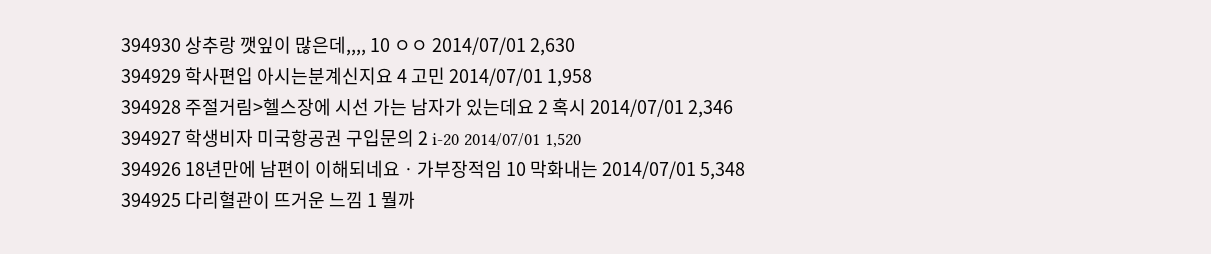394930 상추랑 깻잎이 많은데,,,, 10 ㅇㅇ 2014/07/01 2,630
394929 학사편입 아시는분계신지요 4 고민 2014/07/01 1,958
394928 주절거림>헬스장에 시선 가는 남자가 있는데요 2 혹시 2014/07/01 2,346
394927 학생비자 미국항공권 구입문의 2 i-20 2014/07/01 1,520
394926 18년만에 남편이 이해되네요ㆍ가부장적임 10 막화내는 2014/07/01 5,348
394925 다리혈관이 뜨거운 느낌 1 뭘까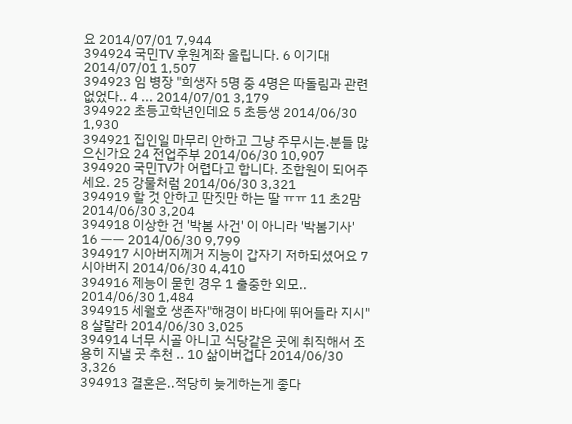요 2014/07/01 7,944
394924 국민TV 후원계좌 올립니다. 6 이기대 2014/07/01 1,507
394923 임 병장 "희생자 5명 중 4명은 따돌림과 관련 없었다.. 4 ... 2014/07/01 3,179
394922 초등고학년인데요 5 초등생 2014/06/30 1,930
394921 집인일 마무리 안하고 그냥 주무시는.분들 많으신가요 24 전업주부 2014/06/30 10,907
394920 국민TV가 어렵다고 합니다. 조합원이 되어주세요. 25 강물처럼 2014/06/30 3,321
394919 할 것 안하고 딴짓만 하는 딸 ㅠㅠ 11 초2맘 2014/06/30 3,204
394918 이상한 건 '박봄 사건' 이 아니라 '박봄기사' 16 ㅡㅡ 2014/06/30 9,799
394917 시아버지께거 지능이 갑자기 저하되셨어요 7 시아버지 2014/06/30 4,410
394916 제능이 묻힌 경우 1 출중한 외모.. 2014/06/30 1,484
394915 세월호 생존자"해경이 바다에 뛰어들라 지시" 8 샬랄라 2014/06/30 3,025
394914 너무 시골 아니고 식당같은 곳에 취직해서 조용히 지낼 곳 추천 .. 10 삶이버겁다 2014/06/30 3,326
394913 결혼은..적당히 늦게하는게 좋다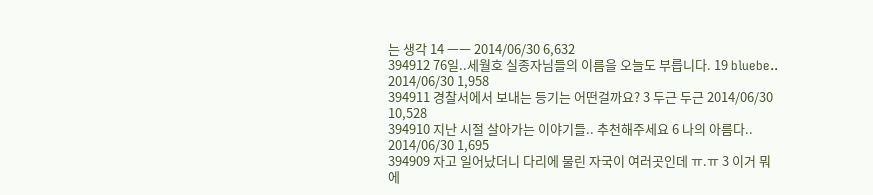는 생각 14 ㅡㅡ 2014/06/30 6,632
394912 76일..세월호 실종자님들의 이름을 오늘도 부릅니다. 19 bluebe.. 2014/06/30 1,958
394911 경찰서에서 보내는 등기는 어떤걸까요? 3 두근 두근 2014/06/30 10,528
394910 지난 시절 살아가는 이야기들.. 추천해주세요 6 나의 아름다.. 2014/06/30 1,695
394909 자고 일어났더니 다리에 물린 자국이 여러곳인데 ㅠ.ㅠ 3 이거 뭐에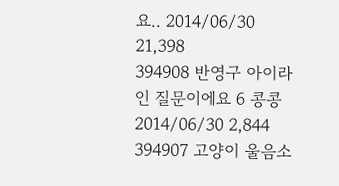요.. 2014/06/30 21,398
394908 반영구 아이라인 질문이에요 6 콩콩 2014/06/30 2,844
394907 고양이 울음소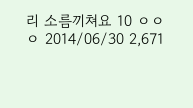리 소름끼쳐요 10 ㅇㅇㅇ 2014/06/30 2,671